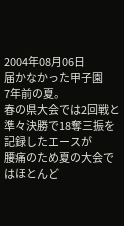2004年08月06日
届かなかった甲子園
7年前の夏。
春の県大会では2回戦と準々決勝で18奪三振を記録したエースが
腰痛のため夏の大会ではほとんど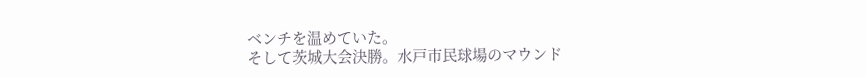ベンチを温めていた。
そして茨城大会決勝。水戸市民球場のマウンド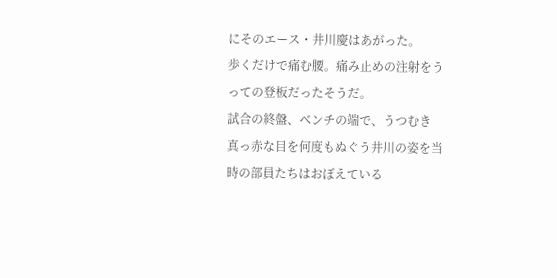にそのエース・井川慶はあがった。
歩くだけで痛む腰。痛み止めの注射をうっての登板だったそうだ。
試合の終盤、ベンチの端で、うつむき
真っ赤な目を何度もぬぐう井川の姿を当時の部員たちはおぼえている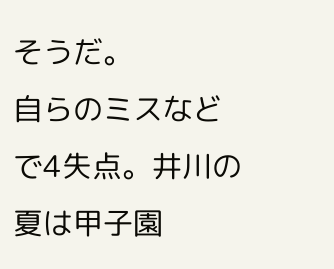そうだ。
自らのミスなどで4失点。井川の夏は甲子園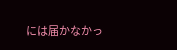には届かなかっ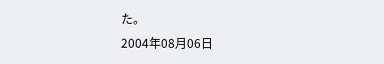た。
2004年08月06日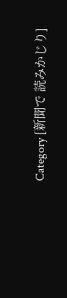Category [新聞で 読みかじり]